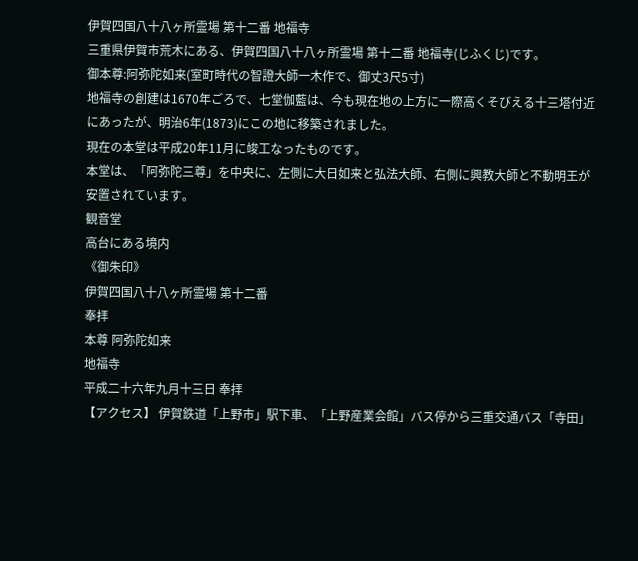伊賀四国八十八ヶ所霊場 第十二番 地福寺
三重県伊賀市荒木にある、伊賀四国八十八ヶ所霊場 第十二番 地福寺(じふくじ)です。
御本尊:阿弥陀如来(室町時代の智證大師一木作で、御丈3尺5寸)
地福寺の創建は1670年ごろで、七堂伽藍は、今も現在地の上方に一際高くそびえる十三塔付近にあったが、明治6年(1873)にこの地に移築されました。
現在の本堂は平成20年11月に竣工なったものです。
本堂は、「阿弥陀三尊」を中央に、左側に大日如来と弘法大師、右側に興教大師と不動明王が安置されています。
観音堂
高台にある境内
《御朱印》
伊賀四国八十八ヶ所霊場 第十二番
奉拝
本尊 阿弥陀如来
地福寺
平成二十六年九月十三日 奉拝
【アクセス】 伊賀鉄道「上野市」駅下車、「上野産業会館」バス停から三重交通バス「寺田」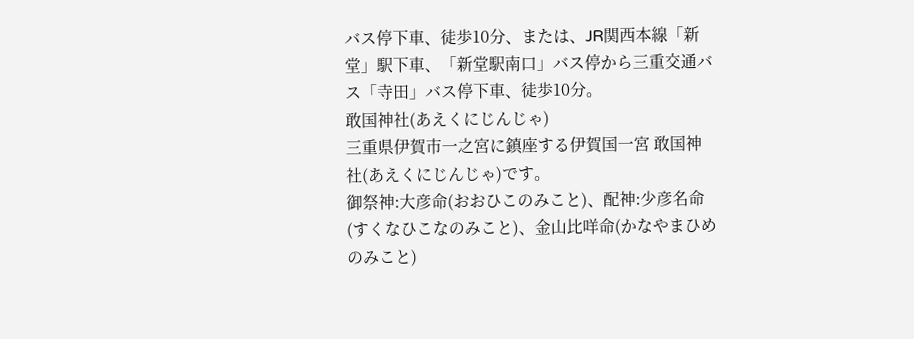バス停下車、徒歩10分、または、JR関西本線「新堂」駅下車、「新堂駅南口」バス停から三重交通バス「寺田」バス停下車、徒歩10分。
敢国神社(あえくにじんじゃ)
三重県伊賀市一之宮に鎮座する伊賀国一宮 敢国神社(あえくにじんじゃ)です。
御祭神:大彦命(おおひこのみこと)、配神:少彦名命(すくなひこなのみこと)、金山比咩命(かなやまひめのみこと)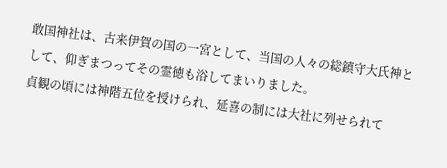敢国神社は、古来伊賀の国の一宮として、当国の人々の総鎮守大氏神として、仰ぎまつってその霊徳も浴してまいりました。
貞観の頃には神階五位を授けられ、延喜の制には大社に列せられて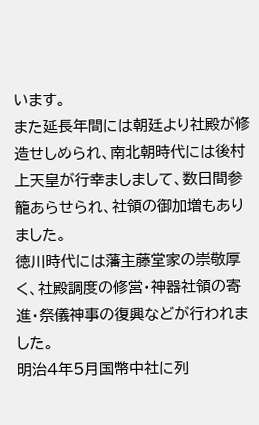います。
また延長年間には朝廷より社殿が修造せしめられ、南北朝時代には後村上天皇が行幸ましまして、数日間参籠あらせられ、社領の御加増もありました。
徳川時代には藩主藤堂家の崇敬厚く、社殿調度の修営・神器社領の寄進・祭儀神事の復興などが行われました。
明治4年5月国幣中社に列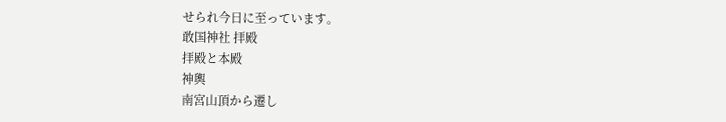せられ今日に至っています。
敢国神社 拝殿
拝殿と本殿
神輿
南宮山頂から遷し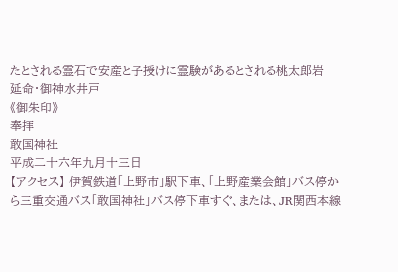たとされる霊石で安産と子授けに霊験があるとされる桃太郎岩
延命・御神水井戸
《御朱印》
奉拝
敢国神社
平成二十六年九月十三日
【アクセス】 伊賀鉄道「上野市」駅下車、「上野産業会館」バス停から三重交通バス「敢国神社」バス停下車すぐ、または、JR関西本線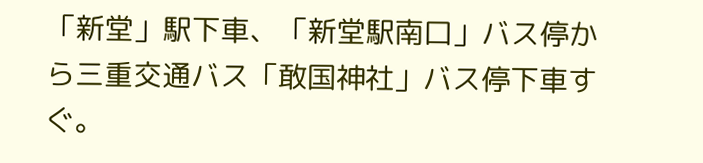「新堂」駅下車、「新堂駅南口」バス停から三重交通バス「敢国神社」バス停下車すぐ。